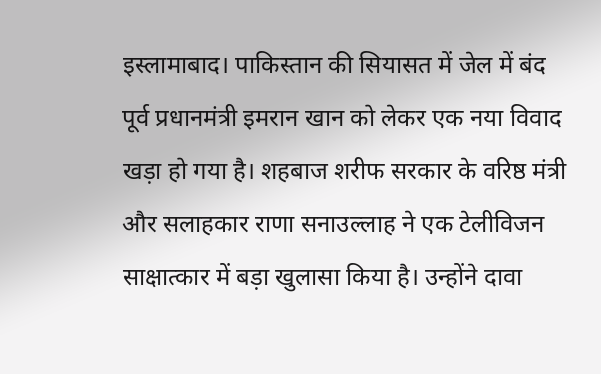इस्लामाबाद। पाकिस्तान की सियासत में जेल में बंद पूर्व प्रधानमंत्री इमरान खान को लेकर एक नया विवाद खड़ा हो गया है। शहबाज शरीफ सरकार के वरिष्ठ मंत्री और सलाहकार राणा सनाउल्लाह ने एक टेलीविजन साक्षात्कार में बड़ा खुलासा किया है। उन्होंने दावा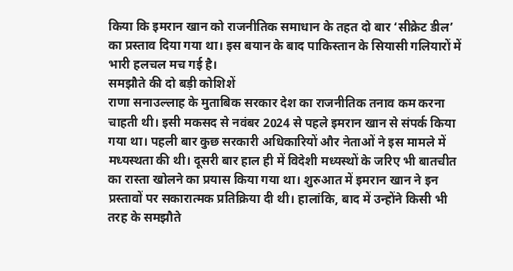किया कि इमरान खान को राजनीतिक समाधान के तहत दो बार ‘सीक्रेट डील’ का प्रस्ताव दिया गया था। इस बयान के बाद पाकिस्तान के सियासी गलियारों में भारी हलचल मच गई है।
समझौते की दो बड़ी कोशिशें
राणा सनाउल्लाह के मुताबिक सरकार देश का राजनीतिक तनाव कम करना चाहती थी। इसी मकसद से नवंबर 2024 से पहले इमरान खान से संपर्क किया गया था। पहली बार कुछ सरकारी अधिकारियों और नेताओं ने इस मामले में मध्यस्थता की थी। दूसरी बार हाल ही में विदेशी मध्यस्थों के जरिए भी बातचीत का रास्ता खोलने का प्रयास किया गया था। शुरुआत में इमरान खान ने इन प्रस्तावों पर सकारात्मक प्रतिक्रिया दी थी। हालांकि, बाद में उन्होंने किसी भी तरह के समझौते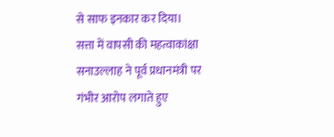से साफ इनकार कर दिया।
सत्ता में वापसी की महत्वाकांक्षा
सनाउल्लाह ने पूर्व प्रधानमंत्री पर गंभीर आरोप लगाते हुए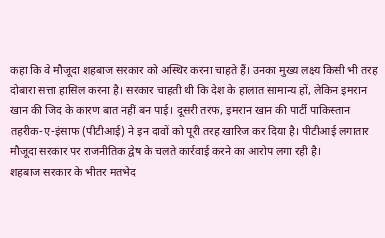कहा कि वे मौजूदा शहबाज सरकार को अस्थिर करना चाहते हैं। उनका मुख्य लक्ष्य किसी भी तरह दोबारा सत्ता हासिल करना है। सरकार चाहती थी कि देश के हालात सामान्य हों, लेकिन इमरान खान की जिद के कारण बात नहीं बन पाई। दूसरी तरफ, इमरान खान की पार्टी पाकिस्तान तहरीक-ए-इंसाफ (पीटीआई) ने इन दावों को पूरी तरह खारिज कर दिया है। पीटीआई लगातार मौजूदा सरकार पर राजनीतिक द्वेष के चलते कार्रवाई करने का आरोप लगा रही है।
शहबाज सरकार के भीतर मतभेद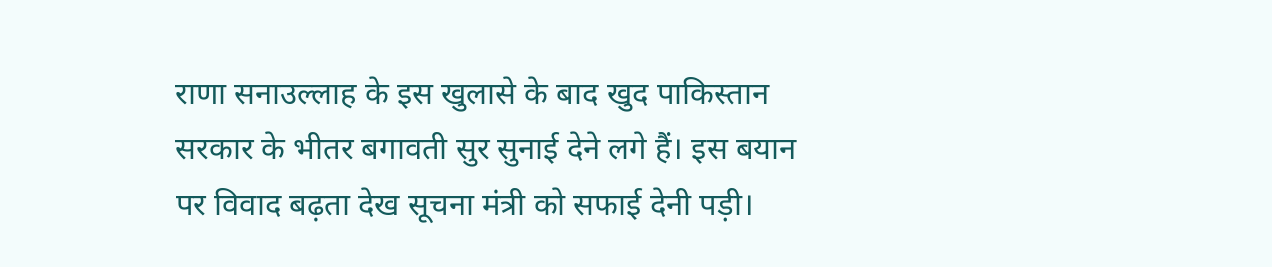राणा सनाउल्लाह के इस खुलासे के बाद खुद पाकिस्तान सरकार के भीतर बगावती सुर सुनाई देने लगे हैं। इस बयान पर विवाद बढ़ता देख सूचना मंत्री को सफाई देनी पड़ी।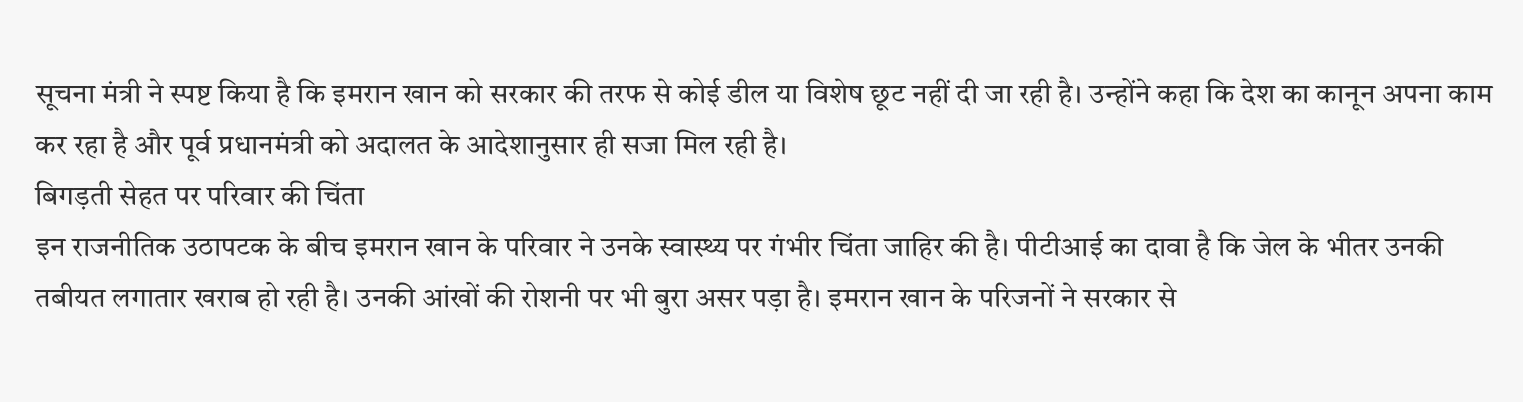सूचना मंत्री ने स्पष्ट किया है कि इमरान खान को सरकार की तरफ से कोई डील या विशेष छूट नहीं दी जा रही है। उन्होंने कहा कि देश का कानून अपना काम कर रहा है और पूर्व प्रधानमंत्री को अदालत के आदेशानुसार ही सजा मिल रही है।
बिगड़ती सेहत पर परिवार की चिंता
इन राजनीतिक उठापटक के बीच इमरान खान के परिवार ने उनके स्वास्थ्य पर गंभीर चिंता जाहिर की है। पीटीआई का दावा है कि जेल के भीतर उनकी तबीयत लगातार खराब हो रही है। उनकी आंखों की रोशनी पर भी बुरा असर पड़ा है। इमरान खान के परिजनों ने सरकार से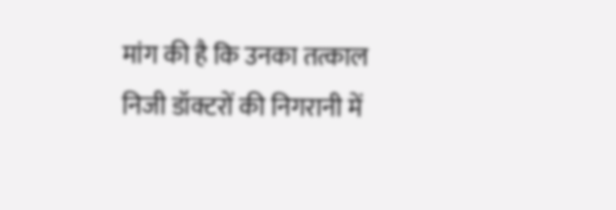मांग की है कि उनका तत्काल निजी डॉक्टरों की निगरानी में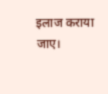इलाज कराया जाए।